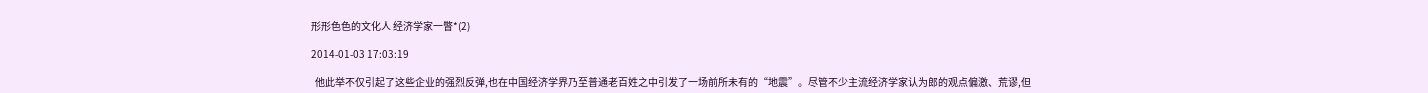形形色色的文化人 经济学家一瞥*(2)

2014-01-03 17:03:19

  他此举不仅引起了这些企业的强烈反弹,也在中国经济学界乃至普通老百姓之中引发了一场前所未有的“地震”。尽管不少主流经济学家认为郎的观点偏激、荒谬,但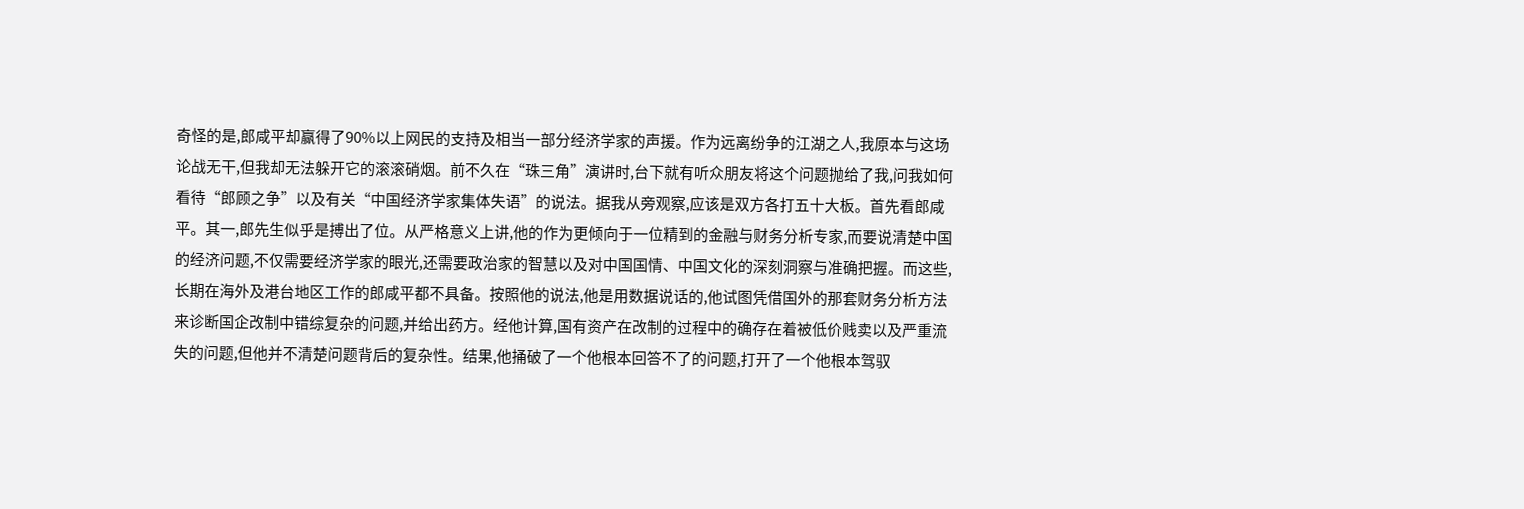奇怪的是,郎咸平却赢得了90%以上网民的支持及相当一部分经济学家的声援。作为远离纷争的江湖之人,我原本与这场论战无干,但我却无法躲开它的滚滚硝烟。前不久在“珠三角”演讲时,台下就有听众朋友将这个问题抛给了我,问我如何看待“郎顾之争”以及有关“中国经济学家集体失语”的说法。据我从旁观察,应该是双方各打五十大板。首先看郎咸平。其一,郎先生似乎是搏出了位。从严格意义上讲,他的作为更倾向于一位精到的金融与财务分析专家,而要说清楚中国的经济问题,不仅需要经济学家的眼光,还需要政治家的智慧以及对中国国情、中国文化的深刻洞察与准确把握。而这些,长期在海外及港台地区工作的郎咸平都不具备。按照他的说法,他是用数据说话的,他试图凭借国外的那套财务分析方法来诊断国企改制中错综复杂的问题,并给出药方。经他计算,国有资产在改制的过程中的确存在着被低价贱卖以及严重流失的问题,但他并不清楚问题背后的复杂性。结果,他捅破了一个他根本回答不了的问题,打开了一个他根本驾驭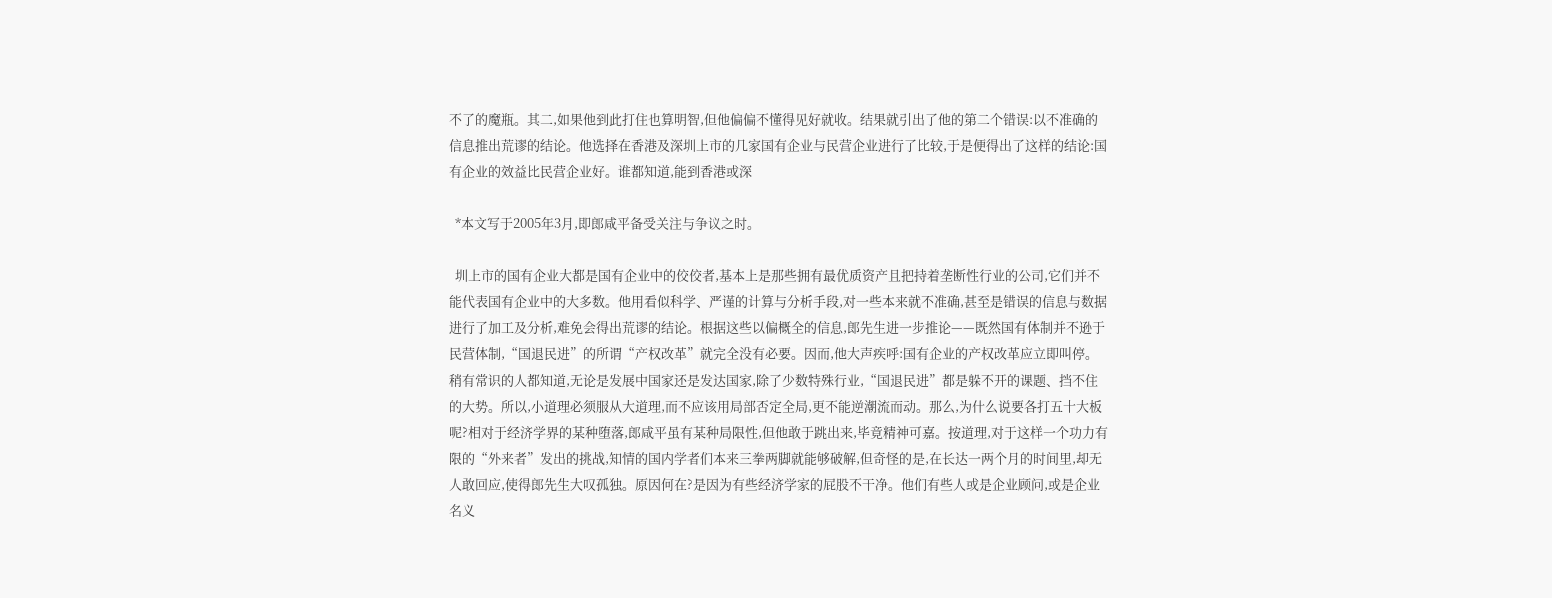不了的魔瓶。其二,如果他到此打住也算明智,但他偏偏不懂得见好就收。结果就引出了他的第二个错误:以不准确的信息推出荒谬的结论。他选择在香港及深圳上市的几家国有企业与民营企业进行了比较,于是便得出了这样的结论:国有企业的效益比民营企业好。谁都知道,能到香港或深

  *本文写于2005年3月,即郎咸平备受关注与争议之时。

  圳上市的国有企业大都是国有企业中的佼佼者,基本上是那些拥有最优质资产且把持着垄断性行业的公司,它们并不能代表国有企业中的大多数。他用看似科学、严谨的计算与分析手段,对一些本来就不准确,甚至是错误的信息与数据进行了加工及分析,难免会得出荒谬的结论。根据这些以偏概全的信息,郎先生进一步推论——既然国有体制并不逊于民营体制,“国退民进”的所谓“产权改革”就完全没有必要。因而,他大声疾呼:国有企业的产权改革应立即叫停。稍有常识的人都知道,无论是发展中国家还是发达国家,除了少数特殊行业,“国退民进”都是躲不开的课题、挡不住的大势。所以,小道理必须服从大道理,而不应该用局部否定全局,更不能逆潮流而动。那么,为什么说要各打五十大板呢?相对于经济学界的某种堕落,郎咸平虽有某种局限性,但他敢于跳出来,毕竟精神可嘉。按道理,对于这样一个功力有限的“外来者”发出的挑战,知情的国内学者们本来三拳两脚就能够破解,但奇怪的是,在长达一两个月的时间里,却无人敢回应,使得郎先生大叹孤独。原因何在?是因为有些经济学家的屁股不干净。他们有些人或是企业顾问,或是企业名义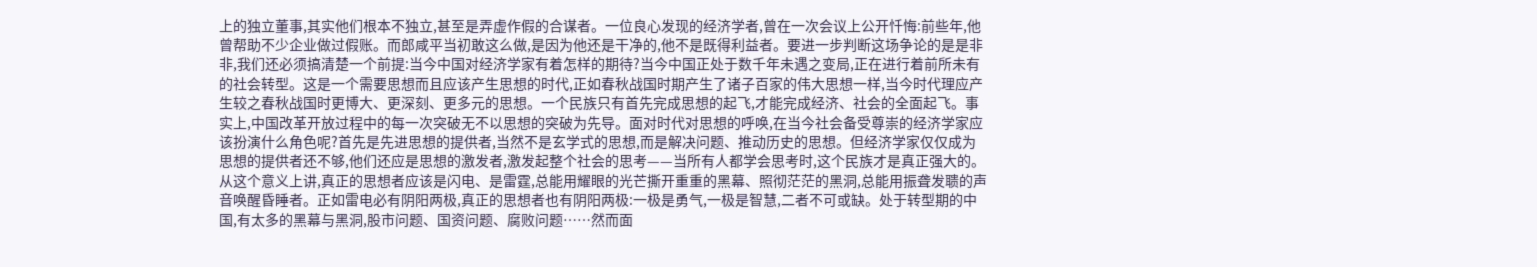上的独立董事,其实他们根本不独立,甚至是弄虚作假的合谋者。一位良心发现的经济学者,曾在一次会议上公开忏悔:前些年,他曾帮助不少企业做过假账。而郎咸平当初敢这么做,是因为他还是干净的,他不是既得利益者。要进一步判断这场争论的是是非非,我们还必须搞清楚一个前提:当今中国对经济学家有着怎样的期待?当今中国正处于数千年未遇之变局,正在进行着前所未有的社会转型。这是一个需要思想而且应该产生思想的时代,正如春秋战国时期产生了诸子百家的伟大思想一样,当今时代理应产生较之春秋战国时更博大、更深刻、更多元的思想。一个民族只有首先完成思想的起飞,才能完成经济、社会的全面起飞。事实上,中国改革开放过程中的每一次突破无不以思想的突破为先导。面对时代对思想的呼唤,在当今社会备受尊崇的经济学家应该扮演什么角色呢?首先是先进思想的提供者,当然不是玄学式的思想,而是解决问题、推动历史的思想。但经济学家仅仅成为思想的提供者还不够,他们还应是思想的激发者,激发起整个社会的思考——当所有人都学会思考时,这个民族才是真正强大的。从这个意义上讲,真正的思想者应该是闪电、是雷霆,总能用耀眼的光芒撕开重重的黑幕、照彻茫茫的黑洞,总能用振聋发聩的声音唤醒昏睡者。正如雷电必有阴阳两极,真正的思想者也有阴阳两极:一极是勇气,一极是智慧,二者不可或缺。处于转型期的中国,有太多的黑幕与黑洞,股市问题、国资问题、腐败问题……然而面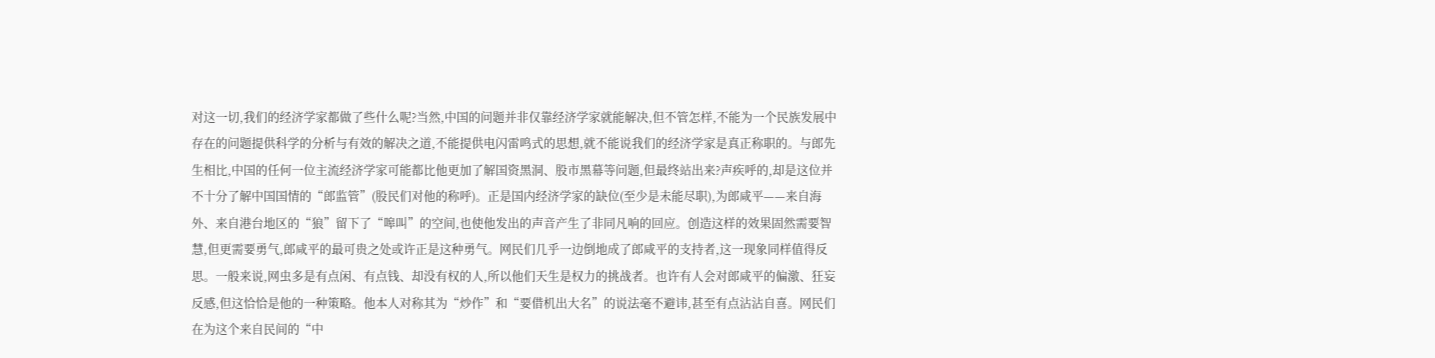对这一切,我们的经济学家都做了些什么呢?当然,中国的问题并非仅靠经济学家就能解决,但不管怎样,不能为一个民族发展中存在的问题提供科学的分析与有效的解决之道,不能提供电闪雷鸣式的思想,就不能说我们的经济学家是真正称职的。与郎先生相比,中国的任何一位主流经济学家可能都比他更加了解国资黑洞、股市黑幕等问题,但最终站出来?声疾呼的,却是这位并不十分了解中国国情的“郎监管”(股民们对他的称呼)。正是国内经济学家的缺位(至少是未能尽职),为郎咸平——来自海外、来自港台地区的“狼”留下了“嗥叫”的空间,也使他发出的声音产生了非同凡响的回应。创造这样的效果固然需要智慧,但更需要勇气,郎咸平的最可贵之处或许正是这种勇气。网民们几乎一边倒地成了郎咸平的支持者,这一现象同样值得反思。一般来说,网虫多是有点闲、有点钱、却没有权的人,所以他们天生是权力的挑战者。也许有人会对郎咸平的偏激、狂妄反感,但这恰恰是他的一种策略。他本人对称其为“炒作”和“要借机出大名”的说法毫不避讳,甚至有点沾沾自喜。网民们在为这个来自民间的“中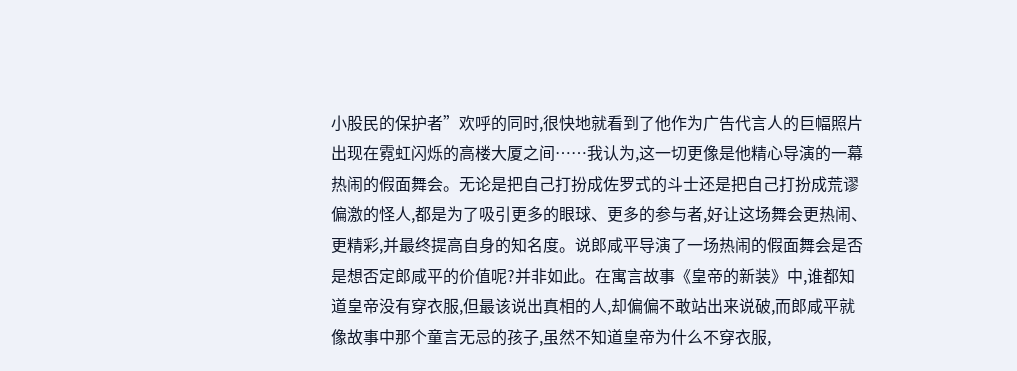小股民的保护者”欢呼的同时,很快地就看到了他作为广告代言人的巨幅照片出现在霓虹闪烁的高楼大厦之间……我认为,这一切更像是他精心导演的一幕热闹的假面舞会。无论是把自己打扮成佐罗式的斗士还是把自己打扮成荒谬偏激的怪人,都是为了吸引更多的眼球、更多的参与者,好让这场舞会更热闹、更精彩,并最终提高自身的知名度。说郎咸平导演了一场热闹的假面舞会是否是想否定郎咸平的价值呢?并非如此。在寓言故事《皇帝的新装》中,谁都知道皇帝没有穿衣服,但最该说出真相的人,却偏偏不敢站出来说破,而郎咸平就像故事中那个童言无忌的孩子,虽然不知道皇帝为什么不穿衣服,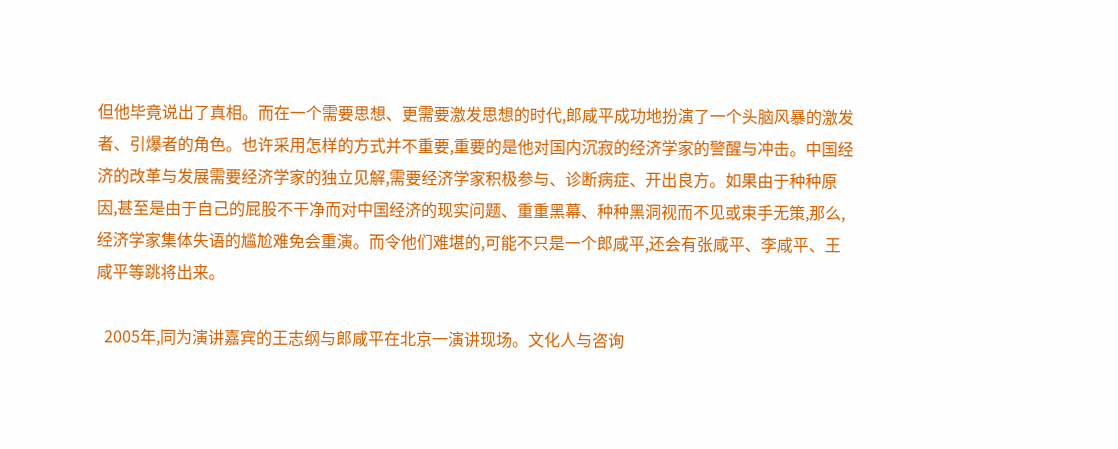但他毕竟说出了真相。而在一个需要思想、更需要激发思想的时代,郎咸平成功地扮演了一个头脑风暴的激发者、引爆者的角色。也许采用怎样的方式并不重要,重要的是他对国内沉寂的经济学家的警醒与冲击。中国经济的改革与发展需要经济学家的独立见解,需要经济学家积极参与、诊断病症、开出良方。如果由于种种原因,甚至是由于自己的屁股不干净而对中国经济的现实问题、重重黑幕、种种黑洞视而不见或束手无策,那么,经济学家集体失语的尴尬难免会重演。而令他们难堪的,可能不只是一个郎咸平,还会有张咸平、李咸平、王咸平等跳将出来。

  2005年,同为演讲嘉宾的王志纲与郎咸平在北京一演讲现场。文化人与咨询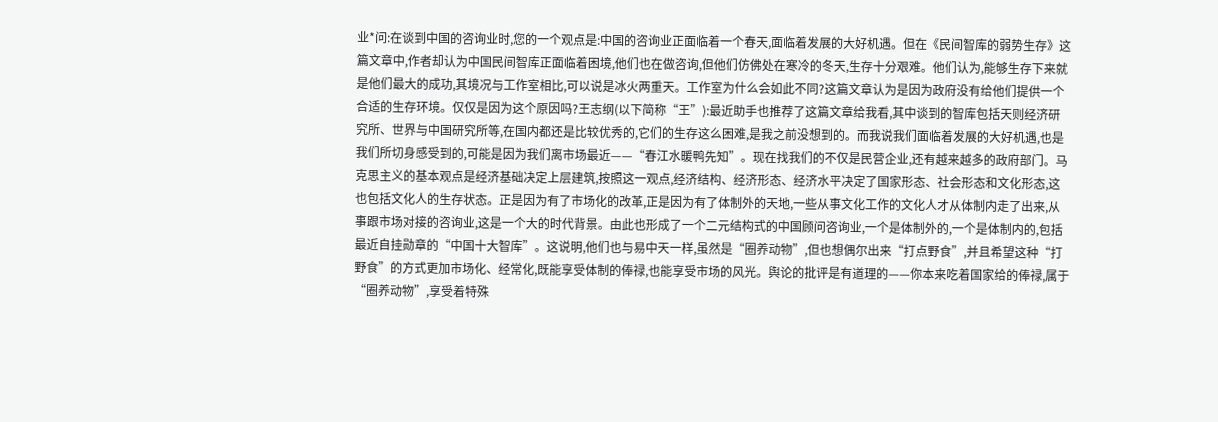业*问:在谈到中国的咨询业时,您的一个观点是:中国的咨询业正面临着一个春天,面临着发展的大好机遇。但在《民间智库的弱势生存》这篇文章中,作者却认为中国民间智库正面临着困境,他们也在做咨询,但他们仿佛处在寒冷的冬天,生存十分艰难。他们认为,能够生存下来就是他们最大的成功,其境况与工作室相比,可以说是冰火两重天。工作室为什么会如此不同?这篇文章认为是因为政府没有给他们提供一个合适的生存环境。仅仅是因为这个原因吗?王志纲(以下简称“王”):最近助手也推荐了这篇文章给我看,其中谈到的智库包括天则经济研究所、世界与中国研究所等,在国内都还是比较优秀的,它们的生存这么困难,是我之前没想到的。而我说我们面临着发展的大好机遇,也是我们所切身感受到的,可能是因为我们离市场最近——“春江水暖鸭先知”。现在找我们的不仅是民营企业,还有越来越多的政府部门。马克思主义的基本观点是经济基础决定上层建筑,按照这一观点,经济结构、经济形态、经济水平决定了国家形态、社会形态和文化形态,这也包括文化人的生存状态。正是因为有了市场化的改革,正是因为有了体制外的天地,一些从事文化工作的文化人才从体制内走了出来,从事跟市场对接的咨询业,这是一个大的时代背景。由此也形成了一个二元结构式的中国顾问咨询业,一个是体制外的,一个是体制内的,包括最近自挂勋章的“中国十大智库”。这说明,他们也与易中天一样,虽然是“圈养动物”,但也想偶尔出来“打点野食”,并且希望这种“打野食”的方式更加市场化、经常化,既能享受体制的俸禄,也能享受市场的风光。舆论的批评是有道理的——你本来吃着国家给的俸禄,属于“圈养动物”,享受着特殊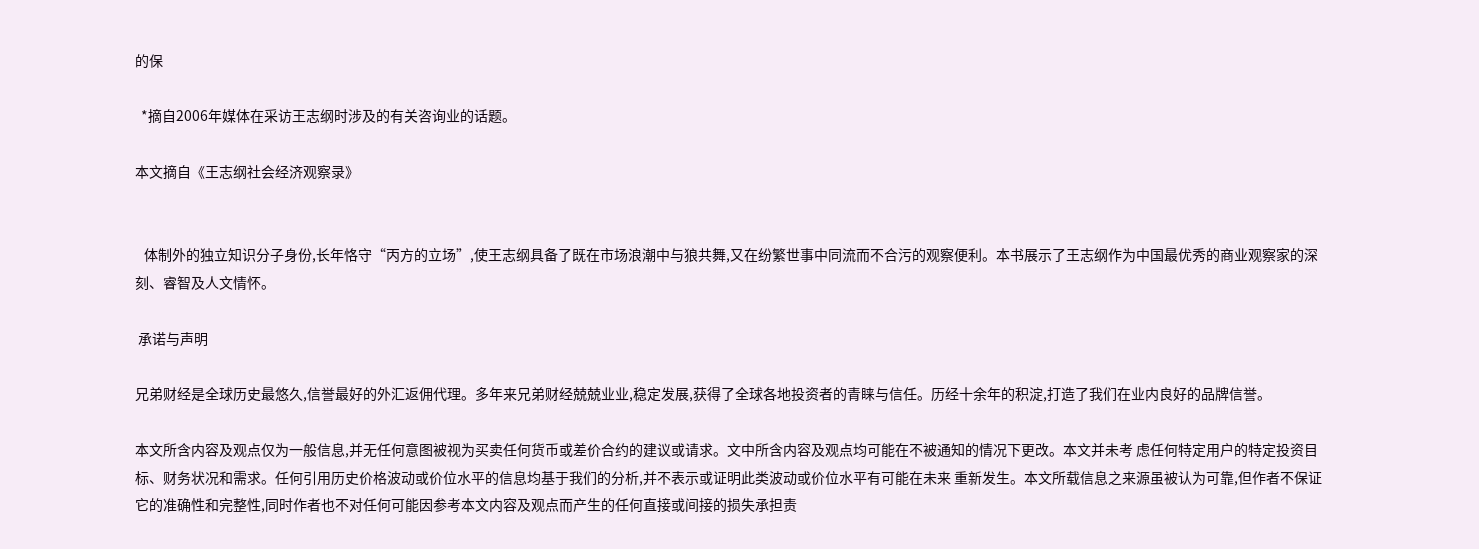的保

  *摘自2006年媒体在采访王志纲时涉及的有关咨询业的话题。

本文摘自《王志纲社会经济观察录》


   体制外的独立知识分子身份,长年恪守“丙方的立场”,使王志纲具备了既在市场浪潮中与狼共舞,又在纷繁世事中同流而不合污的观察便利。本书展示了王志纲作为中国最优秀的商业观察家的深刻、睿智及人文情怀。

 承诺与声明

兄弟财经是全球历史最悠久,信誉最好的外汇返佣代理。多年来兄弟财经兢兢业业,稳定发展,获得了全球各地投资者的青睐与信任。历经十余年的积淀,打造了我们在业内良好的品牌信誉。

本文所含内容及观点仅为一般信息,并无任何意图被视为买卖任何货币或差价合约的建议或请求。文中所含内容及观点均可能在不被通知的情况下更改。本文并未考 虑任何特定用户的特定投资目标、财务状况和需求。任何引用历史价格波动或价位水平的信息均基于我们的分析,并不表示或证明此类波动或价位水平有可能在未来 重新发生。本文所载信息之来源虽被认为可靠,但作者不保证它的准确性和完整性,同时作者也不对任何可能因参考本文内容及观点而产生的任何直接或间接的损失承担责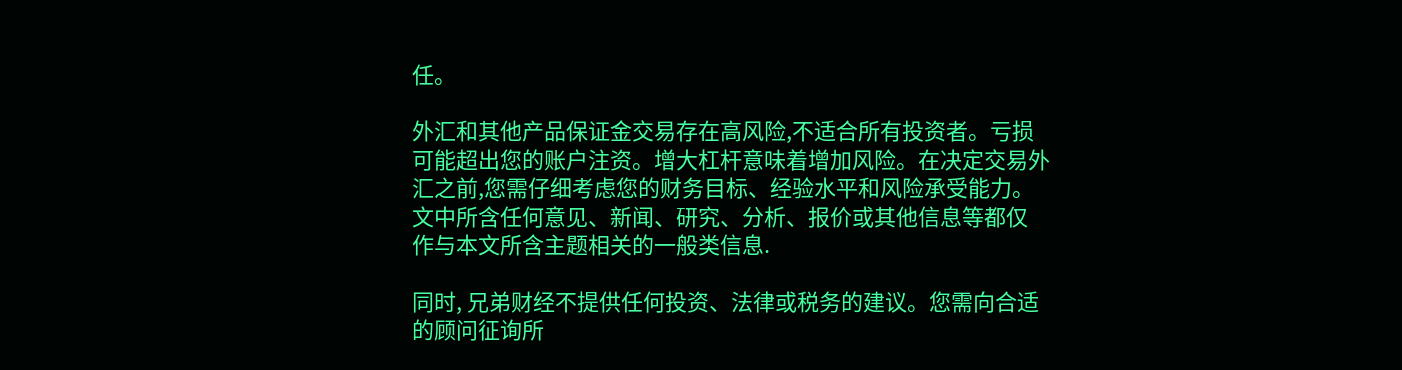任。

外汇和其他产品保证金交易存在高风险,不适合所有投资者。亏损可能超出您的账户注资。增大杠杆意味着增加风险。在决定交易外汇之前,您需仔细考虑您的财务目标、经验水平和风险承受能力。文中所含任何意见、新闻、研究、分析、报价或其他信息等都仅 作与本文所含主题相关的一般类信息.

同时, 兄弟财经不提供任何投资、法律或税务的建议。您需向合适的顾问征询所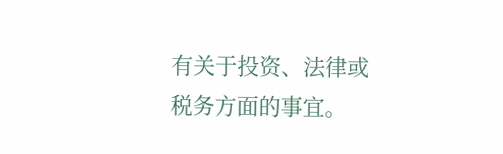有关于投资、法律或税务方面的事宜。